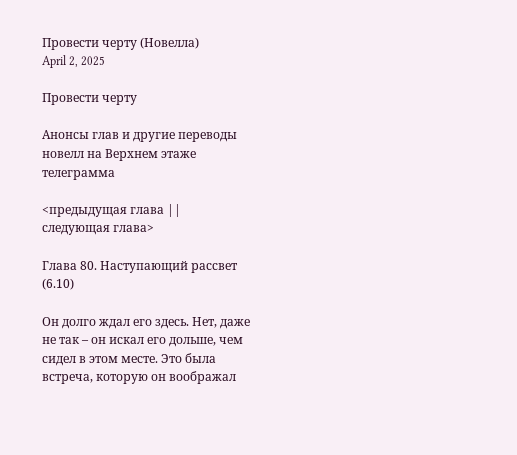Провести черту (Новелла)
April 2, 2025

Провести черту

Анонсы глав и другие переводы новелл на Верхнем этаже телеграмма

<предыдущая глава || следующая глава>

Глава 80. Наступающий рассвет (6.10)

Он долго ждал его здесь. Нет, даже не так – он искал его дольше, чем сидел в этом месте. Это была встреча, которую он воображал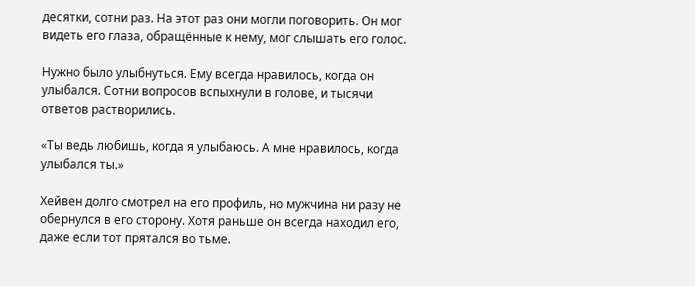десятки, сотни раз. На этот раз они могли поговорить. Он мог видеть его глаза, обращённые к нему, мог слышать его голос.

Нужно было улыбнуться. Ему всегда нравилось, когда он улыбался. Сотни вопросов вспыхнули в голове, и тысячи ответов растворились.

«Ты ведь любишь, когда я улыбаюсь. А мне нравилось, когда улыбался ты.»

Хейвен долго смотрел на его профиль, но мужчина ни разу не обернулся в его сторону. Хотя раньше он всегда находил его, даже если тот прятался во тьме.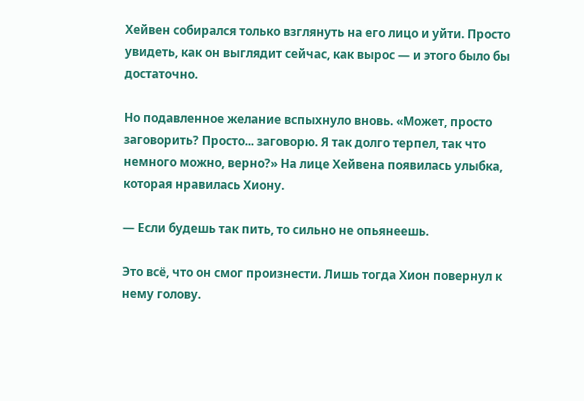Хейвен собирался только взглянуть на его лицо и уйти. Просто увидеть, как он выглядит сейчас, как вырос — и этого было бы достаточно.

Но подавленное желание вспыхнуло вновь. «Может, просто заговорить? Просто... заговорю. Я так долго терпел, так что немного можно, верно?» На лице Хейвена появилась улыбка, которая нравилась Хиону.

— Если будешь так пить, то сильно не опьянеешь.

Это всё, что он смог произнести. Лишь тогда Хион повернул к нему голову.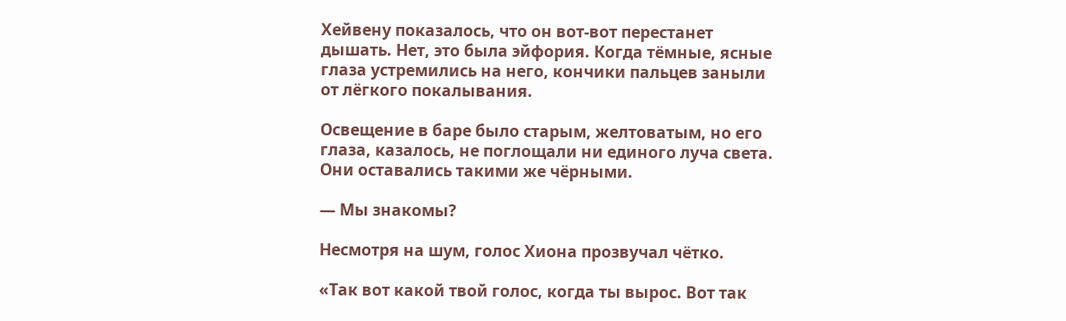Хейвену показалось, что он вот-вот перестанет дышать. Нет, это была эйфория. Когда тёмные, ясные глаза устремились на него, кончики пальцев заныли от лёгкого покалывания.

Освещение в баре было старым, желтоватым, но его глаза, казалось, не поглощали ни единого луча света. Они оставались такими же чёрными.

— Мы знакомы?

Несмотря на шум, голос Хиона прозвучал чётко.

«Так вот какой твой голос, когда ты вырос. Вот так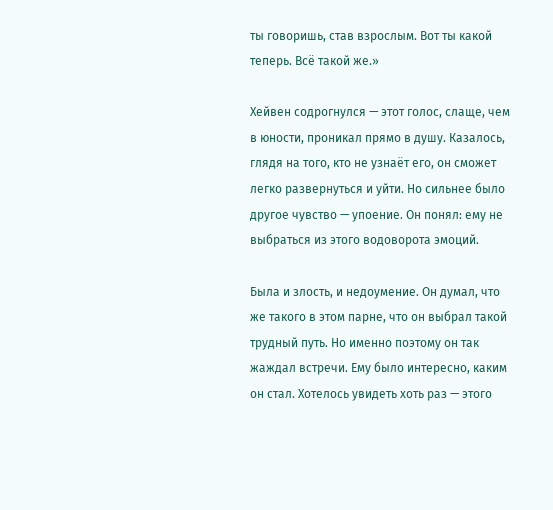ты говоришь, став взрослым. Вот ты какой теперь. Всё такой же.»

Хейвен содрогнулся — этот голос, слаще, чем в юности, проникал прямо в душу. Казалось, глядя на того, кто не узнаёт его, он сможет легко развернуться и уйти. Но сильнее было другое чувство — упоение. Он понял: ему не выбраться из этого водоворота эмоций.

Была и злость, и недоумение. Он думал, что же такого в этом парне, что он выбрал такой трудный путь. Но именно поэтому он так жаждал встречи. Ему было интересно, каким он стал. Хотелось увидеть хоть раз — этого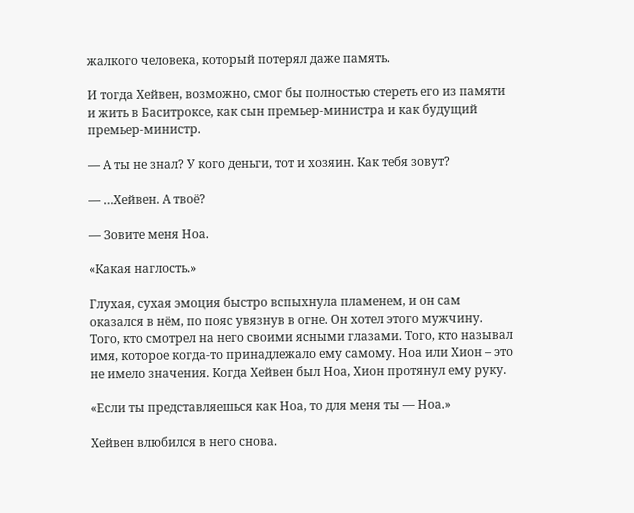жалкого человека, который потерял даже память.

И тогда Хейвен, возможно, смог бы полностью стереть его из памяти и жить в Баситроксе, как сын премьер-министра и как будущий премьер-министр.

— А ты не знал? У кого деньги, тот и хозяин. Как тебя зовут?

— …Хейвен. А твоё?

— Зовите меня Ноа.

«Какая наглость.»

Глухая, сухая эмоция быстро вспыхнула пламенем, и он сам оказался в нём, по пояс увязнув в огне. Он хотел этого мужчину. Того, кто смотрел на него своими ясными глазами. Того, кто называл имя, которое когда-то принадлежало ему самому. Ноа или Хион – это не имело значения. Когда Хейвен был Ноа, Хион протянул ему руку.

«Если ты представляешься как Ноа, то для меня ты — Ноа.»

Хейвен влюбился в него снова.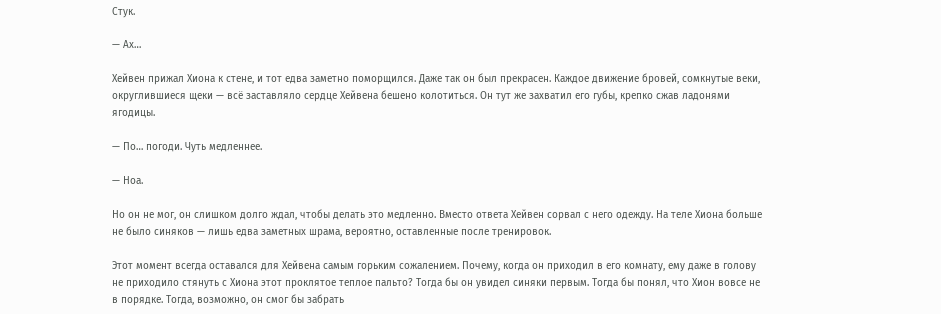Стук.

— Ах…

Хейвен прижал Хиона к стене, и тот едва заметно поморщился. Даже так он был прекрасен. Каждое движение бровей, сомкнутые веки, округлившиеся щеки — всё заставляло сердце Хейвена бешено колотиться. Он тут же захватил его губы, крепко сжав ладонями ягодицы.

— По… погоди. Чуть медленнее.

— Ноа.

Но он не мог, он слишком долго ждал, чтобы делать это медленно. Вместо ответа Хейвен сорвал с него одежду. На теле Хиона больше не было синяков — лишь едва заметных шрама, вероятно, оставленные после тренировок.

Этот момент всегда оставался для Хейвена самым горьким сожалением. Почему, когда он приходил в его комнату, ему даже в голову не приходило стянуть с Хиона этот проклятое теплое пальто? Тогда бы он увидел синяки первым. Тогда бы понял, что Хион вовсе не в порядке. Тогда, возможно, он смог бы забрать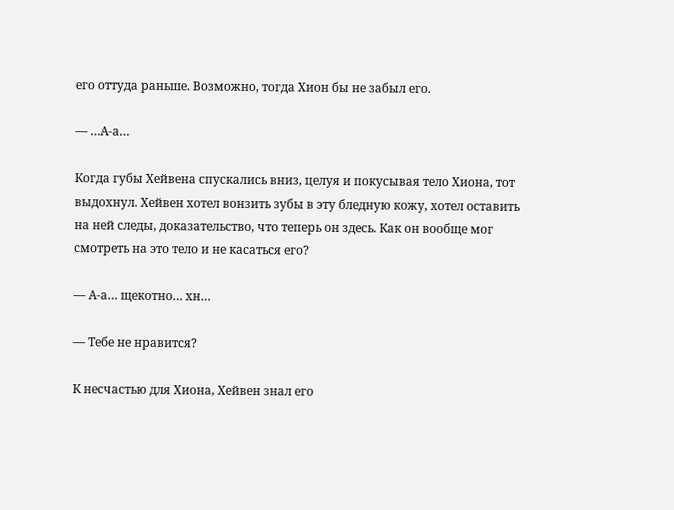его оттуда раньше. Возможно, тогда Хион бы не забыл его.

— …А-а…

Когда губы Хейвена спускались вниз, целуя и покусывая тело Хиона, тот выдохнул. Хейвен хотел вонзить зубы в эту бледную кожу, хотел оставить на ней следы, доказательство, что теперь он здесь. Как он вообще мог смотреть на это тело и не касаться его?

— А-а… щекотно… хн…

— Тебе не нравится?

К несчастью для Хиона, Хейвен знал его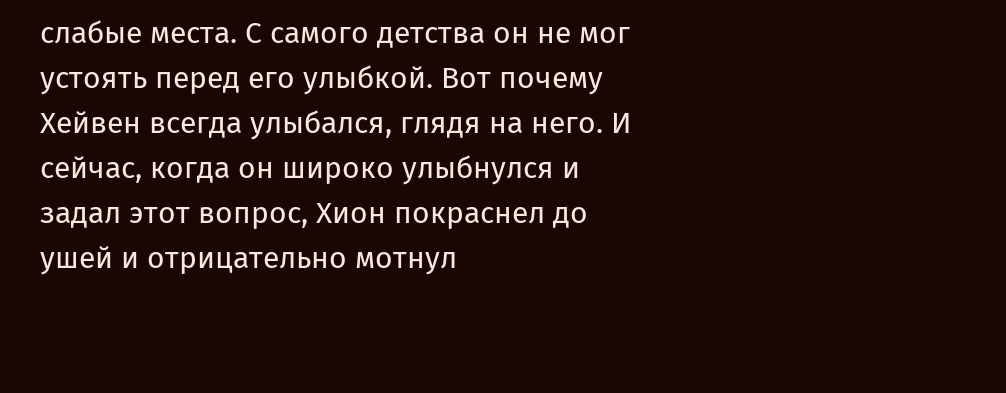слабые места. С самого детства он не мог устоять перед его улыбкой. Вот почему Хейвен всегда улыбался, глядя на него. И сейчас, когда он широко улыбнулся и задал этот вопрос, Хион покраснел до ушей и отрицательно мотнул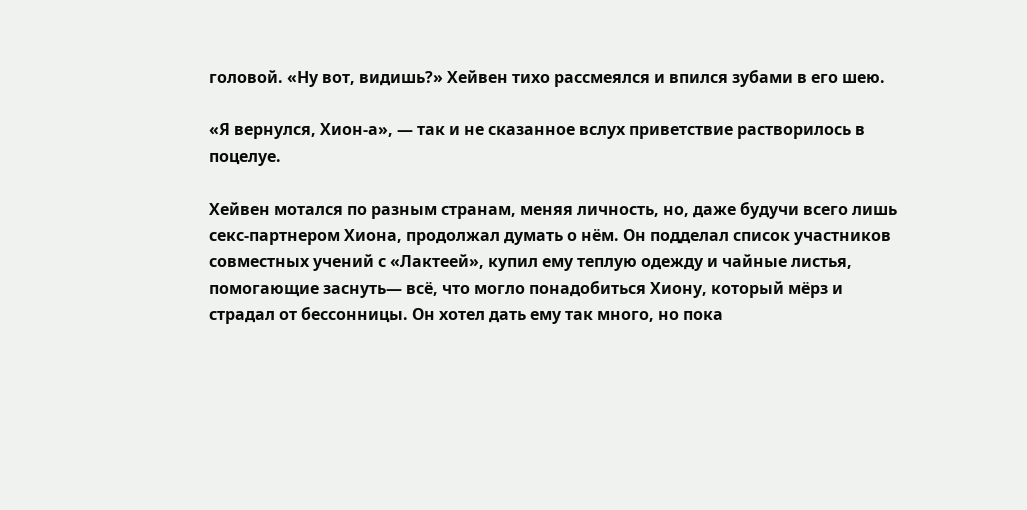головой. «Ну вот, видишь?» Хейвен тихо рассмеялся и впился зубами в его шею.

«Я вернулся, Хион-а», — так и не сказанное вслух приветствие растворилось в поцелуе.

Хейвен мотался по разным странам, меняя личность, но, даже будучи всего лишь секс-партнером Хиона, продолжал думать о нём. Он подделал список участников совместных учений с «Лактеей», купил ему теплую одежду и чайные листья, помогающие заснуть— всё, что могло понадобиться Хиону, который мёрз и страдал от бессонницы. Он хотел дать ему так много, но пока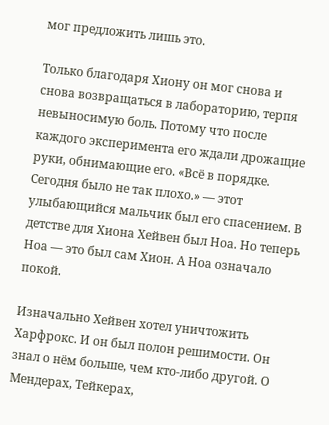мог предложить лишь это.

Только благодаря Хиону он мог снова и снова возвращаться в лабораторию, терпя невыносимую боль. Потому что после каждого эксперимента его ждали дрожащие руки, обнимающие его. «Всё в порядке. Сегодня было не так плохо.» — этот улыбающийся мальчик был его спасением. В детстве для Хиона Хейвен был Ноа. Но теперь Ноа — это был сам Хион. А Ноа означало покой.

Изначально Хейвен хотел уничтожить Харфрокс. И он был полон решимости. Он знал о нём больше, чем кто-либо другой. О Мендерах, Тейкерах,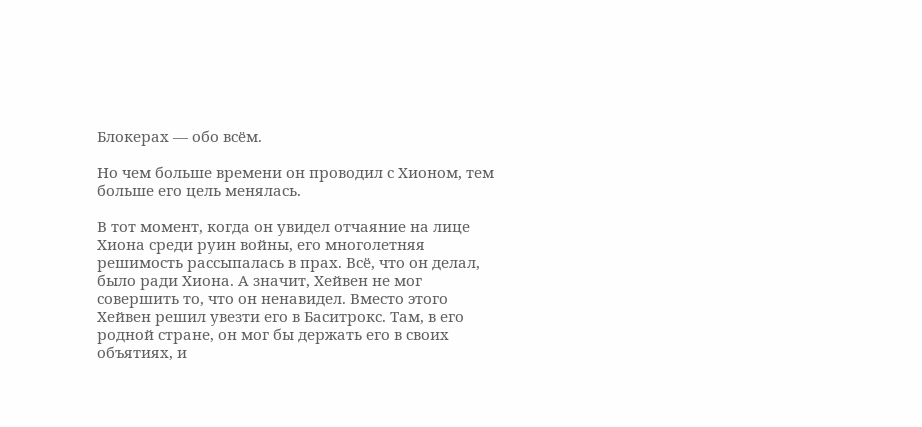Блокерах — обо всём.

Но чем больше времени он проводил с Хионом, тем больше его цель менялась.

В тот момент, когда он увидел отчаяние на лице Хиона среди руин войны, его многолетняя решимость рассыпалась в прах. Всё, что он делал, было ради Хиона. А значит, Хейвен не мог совершить то, что он ненавидел. Вместо этого Хейвен решил увезти его в Баситрокс. Там, в его родной стране, он мог бы держать его в своих объятиях, и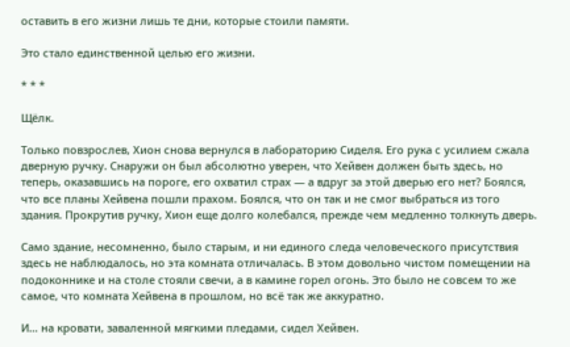оставить в его жизни лишь те дни, которые стоили памяти.

Это стало единственной целью его жизни.

* * *

Щёлк.

Только повзрослев, Хион снова вернулся в лабораторию Сиделя. Его рука с усилием сжала дверную ручку. Снаружи он был абсолютно уверен, что Хейвен должен быть здесь, но теперь, оказавшись на пороге, его охватил страх — а вдруг за этой дверью его нет? Боялся, что все планы Хейвена пошли прахом. Боялся, что он так и не смог выбраться из того здания. Прокрутив ручку, Хион еще долго колебался, прежде чем медленно толкнуть дверь.

Само здание, несомненно, было старым, и ни единого следа человеческого присутствия здесь не наблюдалось, но эта комната отличалась. В этом довольно чистом помещении на подоконнике и на столе стояли свечи, а в камине горел огонь. Это было не совсем то же самое, что комната Хейвена в прошлом, но всё так же аккуратно.

И… на кровати, заваленной мягкими пледами, сидел Хейвен.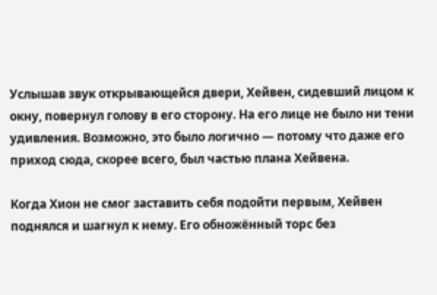Услышав звук открывающейся двери, Хейвен, сидевший лицом к окну, повернул голову в его сторону. На его лице не было ни тени удивления. Возможно, это было логично — потому что даже его приход сюда, скорее всего, был частью плана Хейвена.

Когда Хион не смог заставить себя подойти первым, Хейвен поднялся и шагнул к нему. Его обножённый торс без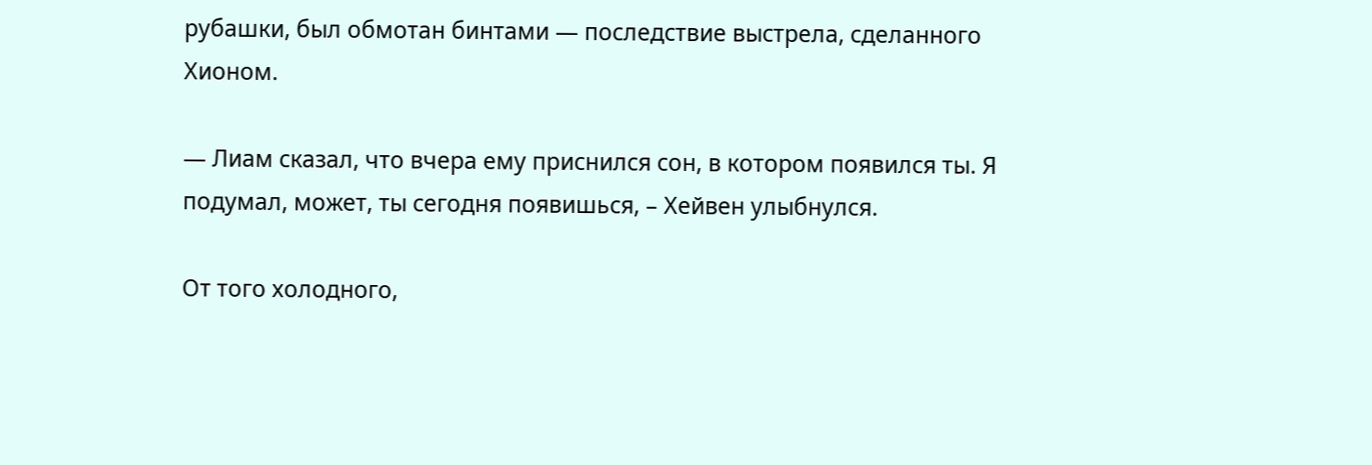рубашки, был обмотан бинтами — последствие выстрела, сделанного Хионом.

— Лиам сказал, что вчера ему приснился сон, в котором появился ты. Я подумал, может, ты сегодня появишься, – Хейвен улыбнулся.

От того холодного,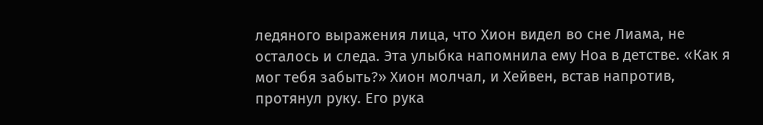ледяного выражения лица, что Хион видел во сне Лиама, не осталось и следа. Эта улыбка напомнила ему Ноа в детстве. «Как я мог тебя забыть?» Хион молчал, и Хейвен, встав напротив, протянул руку. Его рука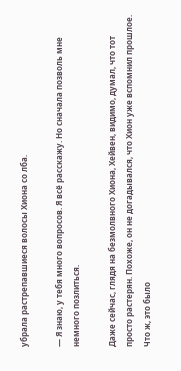убрала растрепавшиеся волосы Хиона со лба.

— Я знаю, у тебя много вопросов. Я всё расскажу. Но сначала позволь мне немного позлиться.

Даже сейчас, глядя на безмолвного Хиона, Хейвен, видимо, думал, что тот просто растерян. Похоже, он не догадывался, что Хион уже вспомнил прошлое. Что ж, это было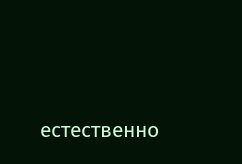естественно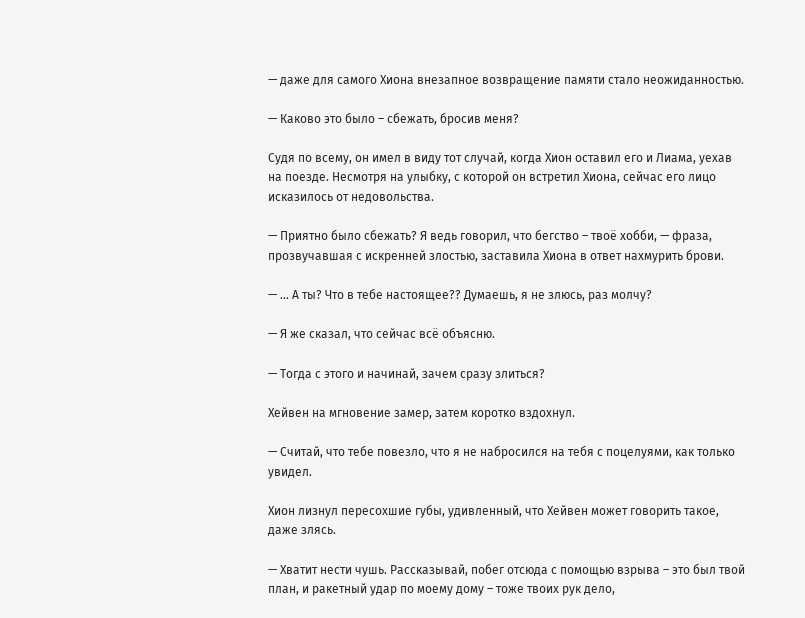— даже для самого Хиона внезапное возвращение памяти стало неожиданностью.

— Каково это было – сбежать, бросив меня?

Судя по всему, он имел в виду тот случай, когда Хион оставил его и Лиама, уехав на поезде. Несмотря на улыбку, с которой он встретил Хиона, сейчас его лицо исказилось от недовольства.

— Приятно было сбежать? Я ведь говорил, что бегство – твоё хобби, — фраза, прозвучавшая с искренней злостью, заставила Хиона в ответ нахмурить брови.

— … А ты? Что в тебе настоящее?? Думаешь, я не злюсь, раз молчу?

— Я же сказал, что сейчас всё объясню.

— Тогда с этого и начинай, зачем сразу злиться?

Хейвен на мгновение замер, затем коротко вздохнул.

— Считай, что тебе повезло, что я не набросился на тебя с поцелуями, как только увидел.

Хион лизнул пересохшие губы, удивленный, что Хейвен может говорить такое, даже злясь.

— Хватит нести чушь. Рассказывай, побег отсюда с помощью взрыва – это был твой план, и ракетный удар по моему дому – тоже твоих рук дело,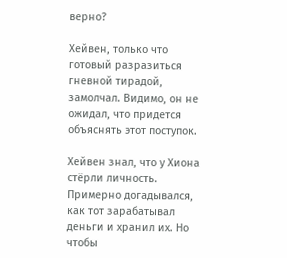верно?

Хейвен, только что готовый разразиться гневной тирадой, замолчал. Видимо, он не ожидал, что придется объяснять этот поступок.

Хейвен знал, что у Хиона стёрли личность. Примерно догадывался, как тот зарабатывал деньги и хранил их. Но чтобы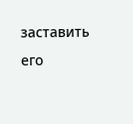заставить его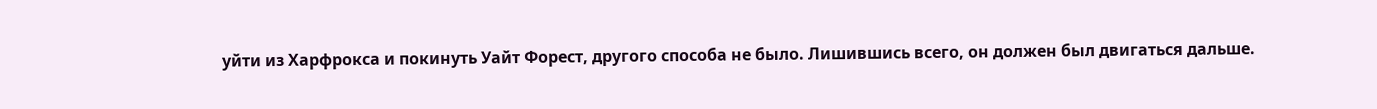уйти из Харфрокса и покинуть Уайт Форест, другого способа не было. Лишившись всего, он должен был двигаться дальше.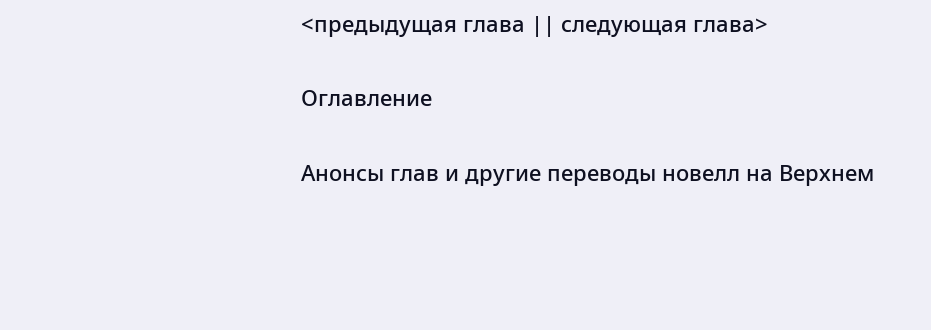<предыдущая глава || следующая глава>

Оглавление

Анонсы глав и другие переводы новелл на Верхнем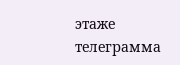этаже телеграмма